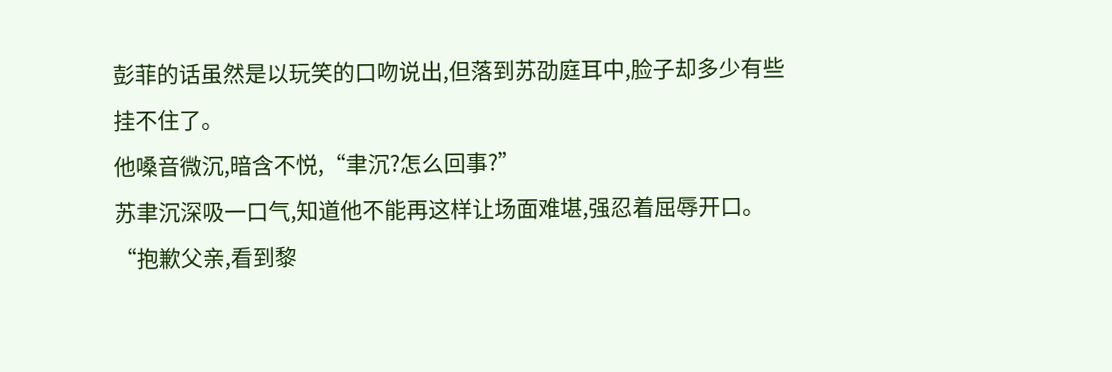彭菲的话虽然是以玩笑的口吻说出,但落到苏劭庭耳中,脸子却多少有些挂不住了。
他嗓音微沉,暗含不悦,“聿沉?怎么回事?”
苏聿沉深吸一口气,知道他不能再这样让场面难堪,强忍着屈辱开口。
“抱歉父亲,看到黎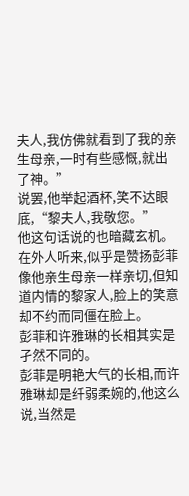夫人,我仿佛就看到了我的亲生母亲,一时有些感慨,就出了神。”
说罢,他举起酒杯,笑不达眼底,“黎夫人,我敬您。”
他这句话说的也暗藏玄机。
在外人听来,似乎是赞扬彭菲像他亲生母亲一样亲切,但知道内情的黎家人,脸上的笑意却不约而同僵在脸上。
彭菲和许雅琳的长相其实是孑然不同的。
彭菲是明艳大气的长相,而许雅琳却是纤弱柔婉的,他这么说,当然是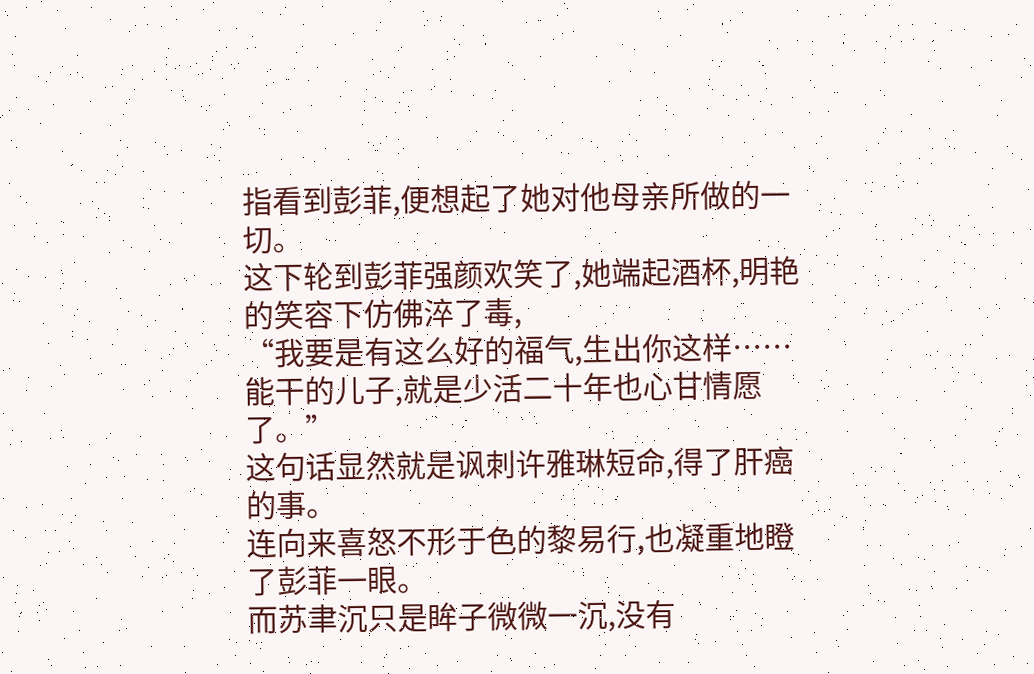指看到彭菲,便想起了她对他母亲所做的一切。
这下轮到彭菲强颜欢笑了,她端起酒杯,明艳的笑容下仿佛淬了毒,
“我要是有这么好的福气,生出你这样……能干的儿子,就是少活二十年也心甘情愿了。”
这句话显然就是讽刺许雅琳短命,得了肝癌的事。
连向来喜怒不形于色的黎易行,也凝重地瞪了彭菲一眼。
而苏聿沉只是眸子微微一沉,没有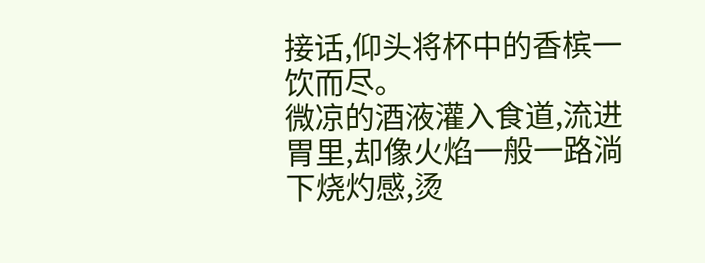接话,仰头将杯中的香槟一饮而尽。
微凉的酒液灌入食道,流进胃里,却像火焰一般一路淌下烧灼感,烫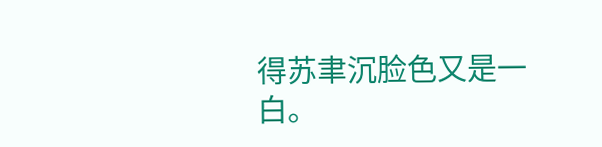得苏聿沉脸色又是一白。